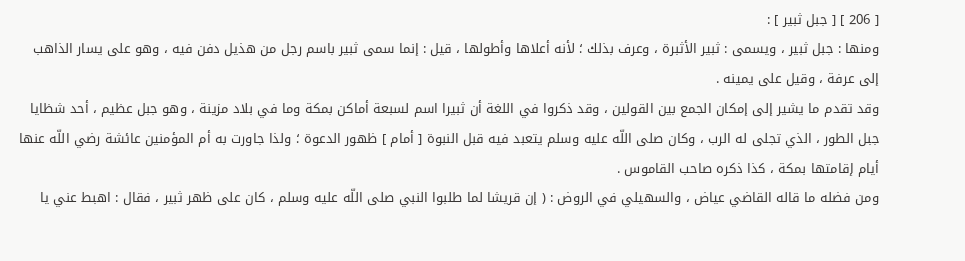[ 206 ] [ جبل ثبير ] :
ومنها : جبل ثبير ، ويسمى : ثبير الأثبرة ، وعرف بذلك ؛ لأنه أعلاها وأطولها ، قيل : إنما سمى ثبير باسم رجل من هذيل دفن فيه ، وهو على يسار الذاهب إلى عرفة ، وقيل على يمينه .
وقد تقدم ما يشير إلى إمكان الجمع بين القولين ، وقد ذكروا في اللغة أن ثبيرا اسم لسبعة أماكن بمكة وما في بلاد مزينة ، وهو جبل عظيم ، أحد شظايا جبل الطور ، الذي تجلى له الرب ، وكان صلى اللّه عليه وسلم يتعبد فيه قبل النبوة [ أمام ] ظهور الدعوة ؛ ولذا جاورت به أم المؤمنين عائشة رضي اللّه عنها أيام إقامتها بمكة ، كذا ذكره صاحب القاموس .
ومن فضله ما قاله القاضي عياض ، والسهيلي في الروض : ( إن قريشا لما طلبوا النبي صلى اللّه عليه وسلم ، كان على ظهر ثبير ، فقال : اهبط عني يا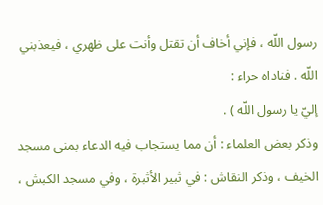رسول اللّه ، فإني أخاف أن تقتل وأنت على ظهري ، فيعذبني اللّه . فناداه حراء :
إليّ يا رسول اللّه ) .
وذكر بعض العلماء : أن مما يستجاب فيه الدعاء بمنى مسجد الخيف ، وذكر النقاش : في ثبير الأثبرة ، وفي مسجد الكبش ،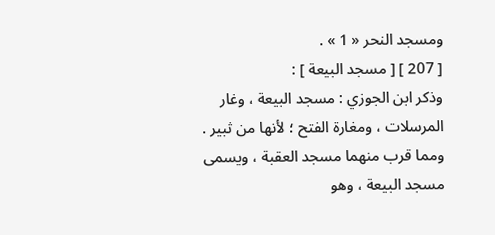ومسجد النحر « 1 » .
[ 207 ] [ مسجد البيعة ] :
وذكر ابن الجوزي : مسجد البيعة ، وغار المرسلات ، ومغارة الفتح ؛ لأنها من ثبير .
ومما قرب منهما مسجد العقبة ، ويسمى مسجد البيعة ، وهو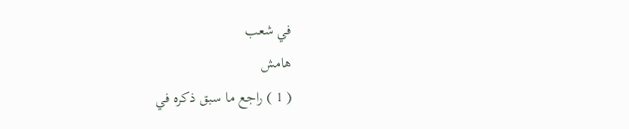في شعب
هامش
( 1 ) راجع ما سبق ذكره في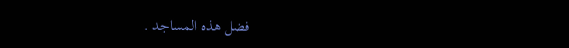فضل هذه المساجد .